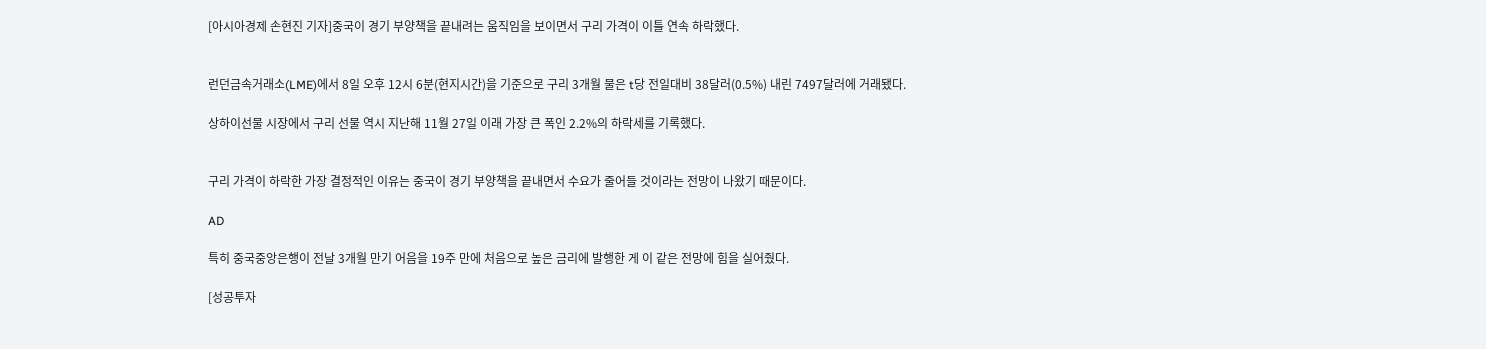[아시아경제 손현진 기자]중국이 경기 부양책을 끝내려는 움직임을 보이면서 구리 가격이 이틀 연속 하락했다.


런던금속거래소(LME)에서 8일 오후 12시 6분(현지시간)을 기준으로 구리 3개월 물은 t당 전일대비 38달러(0.5%) 내린 7497달러에 거래됐다.

상하이선물 시장에서 구리 선물 역시 지난해 11월 27일 이래 가장 큰 폭인 2.2%의 하락세를 기록했다.


구리 가격이 하락한 가장 결정적인 이유는 중국이 경기 부양책을 끝내면서 수요가 줄어들 것이라는 전망이 나왔기 때문이다.

AD

특히 중국중앙은행이 전날 3개월 만기 어음을 19주 만에 처음으로 높은 금리에 발행한 게 이 같은 전망에 힘을 실어줬다.

[성공투자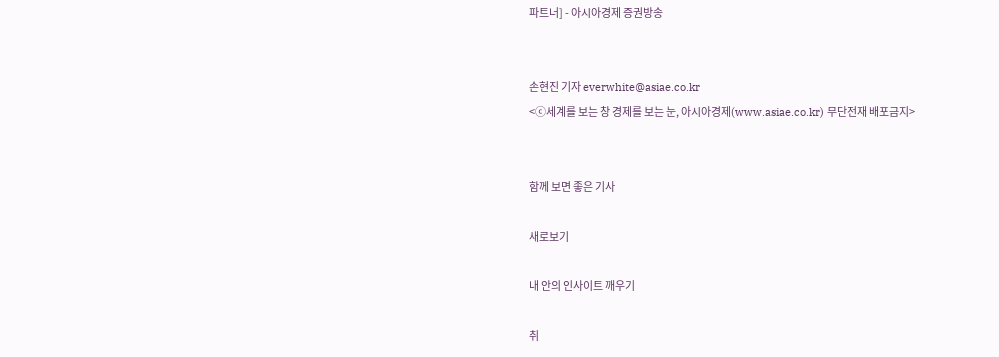파트너] - 아시아경제 증권방송


손현진 기자 everwhite@asiae.co.kr
<ⓒ세계를 보는 창 경제를 보는 눈, 아시아경제(www.asiae.co.kr) 무단전재 배포금지>


함께 보면 좋은 기사

새로보기

내 안의 인사이트 깨우기

취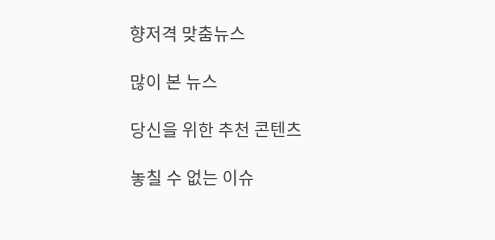향저격 맞춤뉴스

많이 본 뉴스

당신을 위한 추천 콘텐츠

놓칠 수 없는 이슈